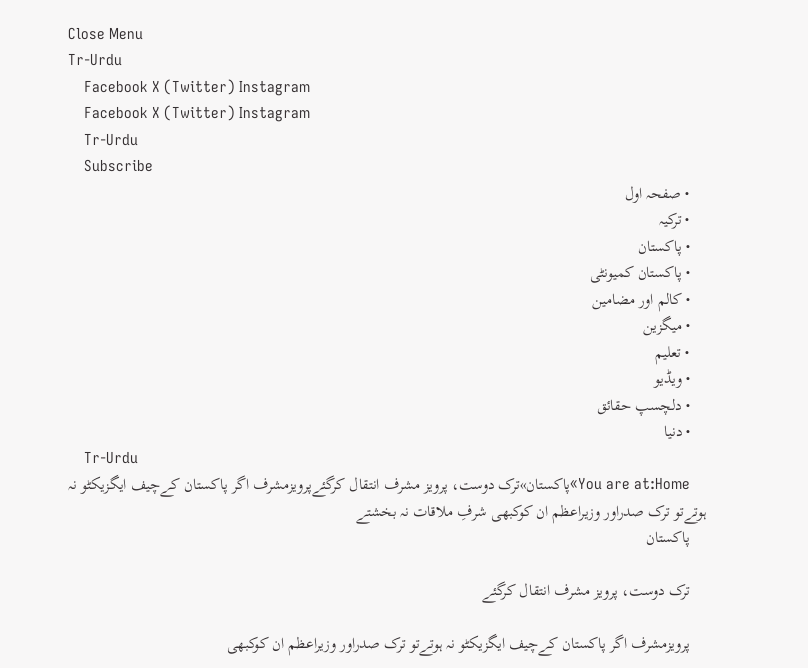Close Menu
Tr-Urdu
    Facebook X (Twitter) Instagram
    Facebook X (Twitter) Instagram
    Tr-Urdu
    Subscribe
    • صفحہ اول
    • ترکیہ
    • پاکستان
    • پاکستان کمیونٹی
    • کالم اور مضامین
    • میگزین
    • تعلیم
    • ویڈیو
    • دلچسپ حقائق
    • دنیا
    Tr-Urdu
    You are at:Home»پاکستان»ترک دوست، پرویز مشرف انتقال کرگئےپرویزمشرف اگر پاکستان کےچیف ایگزیکٹو نہ ہوتےتو ترک صدراور وزیراعظم ان کوکبھی شرفِ ملاقات نہ بخشتے
    پاکستان

    ترک دوست، پرویز مشرف انتقال کرگئے

    پرویزمشرف اگر پاکستان کےچیف ایگزیکٹو نہ ہوتےتو ترک صدراور وزیراعظم ان کوکبھی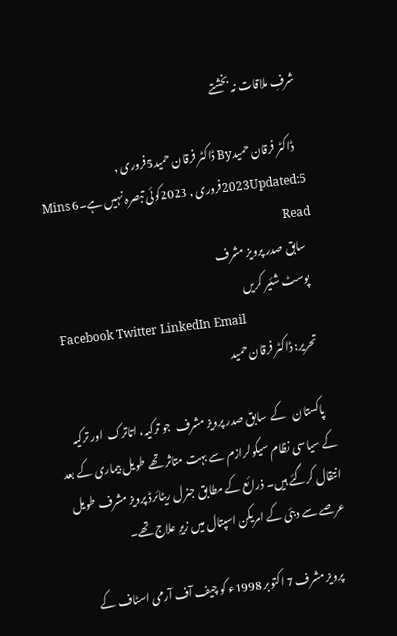شرفِ ملاقات نہ بخشتے

    ڈاکٹر فرقان حمیدBy ڈاکٹر فرقان حمید5فروری , 2023Updated:5فروری , 2023کوئی تبصرہ نہیں ہے۔6 Mins Read
    سابق صدر پرویز مشرف
    پوسٹ شئیر کریں
    Facebook Twitter LinkedIn Email
    تحریر: ڈاکٹر فرقان حمید

    پاکستان   کے  سابق صدر پرویز مشرف  جو ترکیہ، اتاترک  اور ترکیہ کے سیاسی نظام سیکولرازم سے بہت متاثر تھے طویل بیماری کے بعد انتقال کرگئے ہیں۔ ذرائع کے مطابق جنرل ریٹائرڈ پرویز مشرف طویل عرصے سے دبئی کے امریکن اسپتال میں زیرِ علاج تھے۔

    پرویز مشرف 7 اکتوبر 1998ء کو چیف آف آرمی اسٹاف کے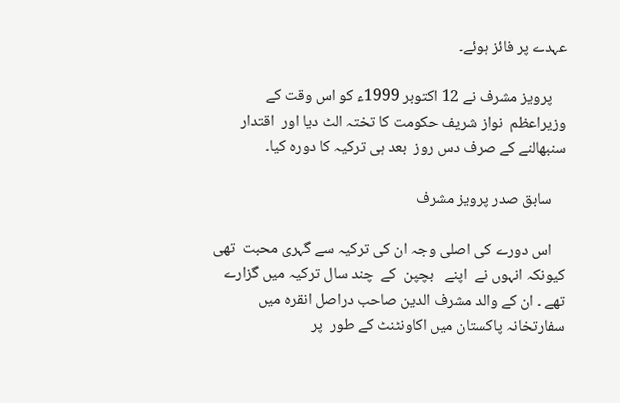عہدے پر فائز ہوئے۔

    پرویز مشرف نے 12 اکتوبر 1999ء کو اس وقت کے وزیراعظم  نواز شریف حکومت کا تختہ الٹ دیا اور  اقتدار  سنبھالنے کے صرف دس روز  بعد ہی ترکیہ کا دورہ کیا۔

    سابق صدر پرویز مشرف

    اس دورے کی اصلی وجہ ان کی ترکیہ سے گہری محبت  تھی   کیونکہ انہوں نے  اپنے   بچپن  کے  چند سال ترکیہ میں گزارے تھے ۔ ان کے والد مشرف الدین صاحب دراصل انقرہ میں سفارتخانہ پاکستان میں اکاونٹنٹ کے طور  پر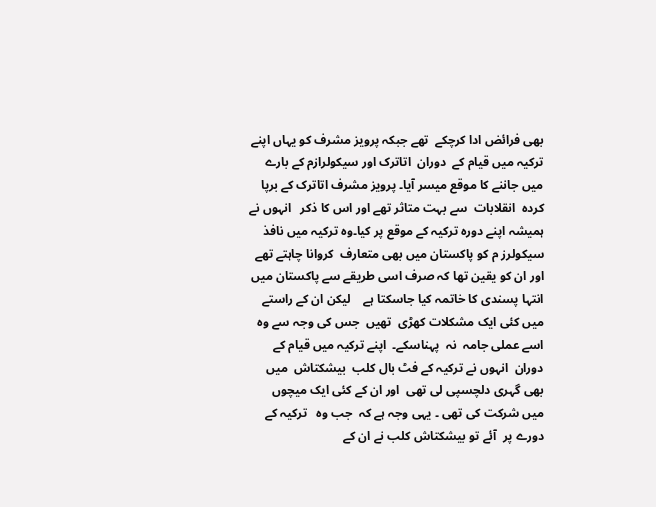بھی فرائض ادا کرچکے  تھے جبکہ پرویز مشرف کو یہاں اپنے  ترکیہ میں قیام کے  دوران  اتاترک اور سیکولرازم کے بارے میں جاننے کا موقع میسر آیا۔ پرویز مشرف اتاترک کے برپا کردہ  انقلابات  سے بہت متاثر تھے اور اس کا ذکر   انہوں نے  ہمیشہ اپنے دورہ ترکیہ کے موقع پر کیا۔وہ ترکیہ میں نافذ سیکولرز م کو پاکستان میں بھی متعارف  کروانا چاہتے تھے اور ان کو یقین تھا کہ صرف اسی طریقے سے پاکستان میں انتہا پسندی کا خاتمہ کیا جاسکتا ہے    لیکن ان کے راستے  میں کئی ایک مشکلات کھڑی  تھیں  جس کی وجہ سے وہ  اسے عملی جامہ  نہ  پہناسکے۔  اپنے ترکیہ میں قیام کے دوران  انہوں نے ترکیہ کے فٹ بال کلب  بیشکتاش  میں بھی گہری دلچسپی لی تھی  اور ان کے کئی ایک میچوں میں شرکت کی تھی ۔ یہی وجہ ہے کہ  جب وہ   ترکیہ کے دورے پر  آئے تو بیشکتاش کلب نے ان کے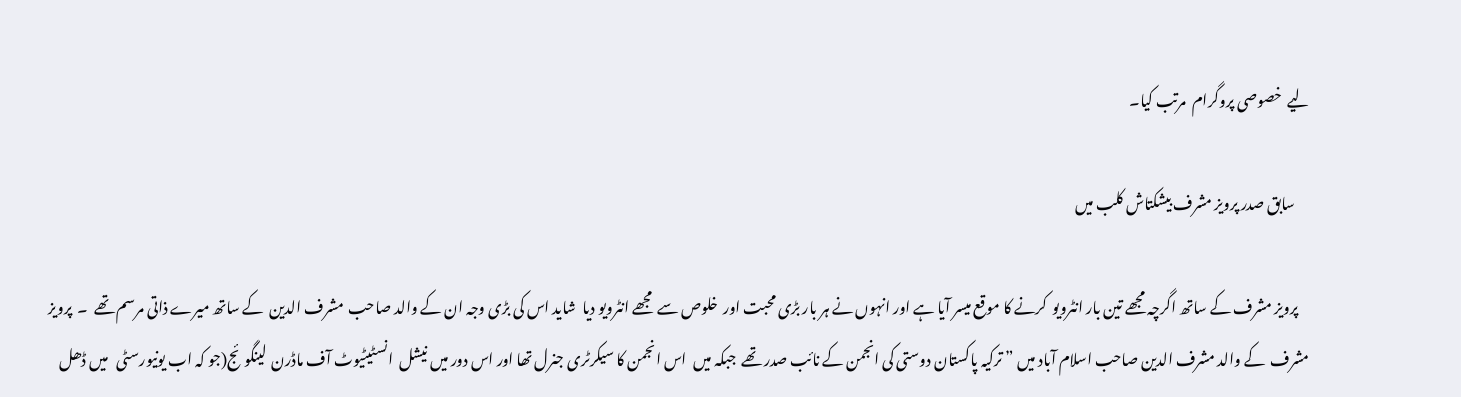لیے  خصوصی پروگرام  مرتب کیا۔

     سابق صدر پرویز مشرف بیشکتاش کلب میں

    پرویز مشرف کے ساتھ اگرچہ مجھے تین بار انٹرویو  کرنے کا موقع میسر آیا ہے اور انہوں نے ہر بار بڑی محبت اور  خلوص سے  مجھے انٹرویو دیا  شاید اس کی بڑی وجہ ان کے والد صاحب  مشرف الدین  کے ساتھ میرے ذاتی مرسم تھے  ۔  پرویز مشرف  کے والد مشرف الدین صاحب اسلام آباد میں ” ترکیہ پاکستان دوستی کی انجمن کے نائب صدر تھے  جبکہ میں  اس انجمن کا سیکرٹری جنرل تھا اور اس دور میں نیشل  انسٹیٹیوٹ آف ماڈرن  لینگوئج(جو کہ اب یونیورسٹی   میں ڈھل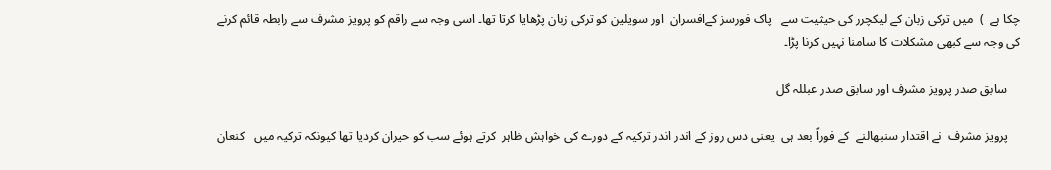چکا ہے  )  میں ترکی زبان کے لیکچرر کی حیثیت سے   پاک فورسز کےافسران  اور سویلین کو ترکی زبان پڑھایا کرتا تھا۔ اسی وجہ سے راقم کو پرویز مشرف سے رابطہ قائم کرنے  کی وجہ سے کبھی مشکلات کا سامنا نہیں کرنا پڑا۔

    سابق صدر پرویز مشرف اور سابق صدر عبللہ گل

    پرویز مشرف  نے اقتدار سنبھالنے  کے فوراً بعد ہی  یعنی دس روز کے اندر اندر ترکیہ کے دورے کی خواہش ظاہر  کرتے ہوئے سب کو حیران کردیا تھا کیونکہ ترکیہ میں   کنعان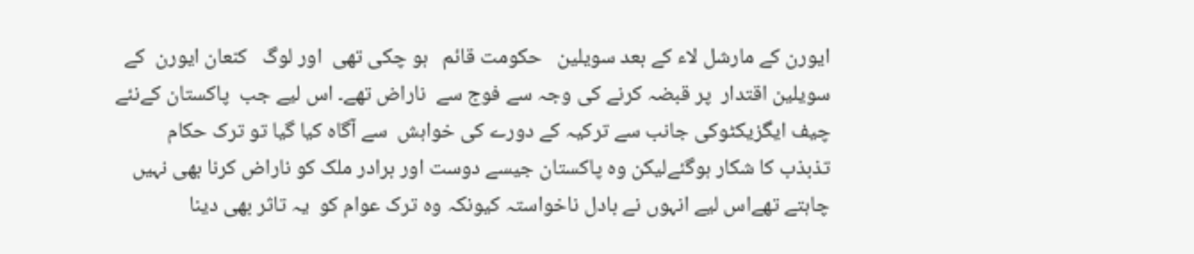ایورن کے مارشل لاء کے بعد سویلین   حکومت قائم   ہو چکی تھی  اور لوگ   کنعان ایورن  کے  سویلین اقتدار  پر قبضہ کرنے کی وجہ سے فوج سے  ناراض تھے۔ اس لیے جب  پاکستان کےنئے  چیف ایگزیکٹوکی جانب سے ترکیہ کے دورے کی خواہش  سے آگاہ کیا گیا تو ترک حکام تذبذب کا شکار ہوگئےلیکن وہ پاکستان جیسے دوست اور برادر ملک کو ناراض کرنا بھی نہیں  چاہتے تھےاس لیے انہوں نے بادل ناخواستہ کیونکہ وہ ترک عوام کو  یہ تاثر بھی دینا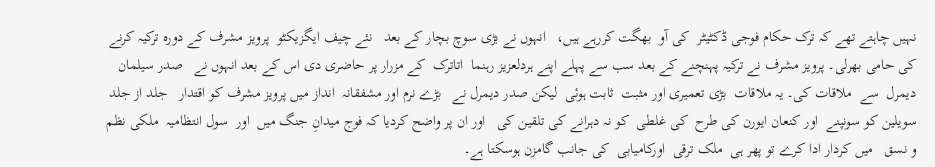نہیں چاہتے تھے کہ ترک حکام فوجی ڈکٹیٹر  کی آو  بھگت کررہے ہیں،   انہوں نے بڑی سوچ بچار کے بعد   نئے چیف ایگزیکٹو  پرویز مشرف کے دورہ ترکیہ کرنے کی حامی بھرلی۔ پرویز مشرف نے ترکیہ پہنچنے کے بعد سب سے پہلے اپنے ہردلعزیز رہنما  اتاترک  کے مزرار پر حاضری دی اس کے بعد انہوں نے   صدر سیلمان دیمرل  سے  ملاقات کی۔ یہ ملاقات  بڑی تعمیری اور مثبت  ثابت ہوئی  لیکن صدر دیمرل نے   بڑے نرم اور مشفقانہ  انداز میں پرویز مشرف کو اقتدار   جلد از جلد سویلین کو سونپنے  اور کنعان ایورن کی طرح  کی غلطی  کو نہ دہرانے کی تلقین کی   اور ان پر واضح کردیا کہ فوج میدانِ جنگ میں  اور  سول انتظامیہ  ملکی نظم و نسق   میں کردار ادا کرے تو پھر ہی  ملک ترقی  اورکامیابی  کی جانب گامزن ہوسکتا ہے۔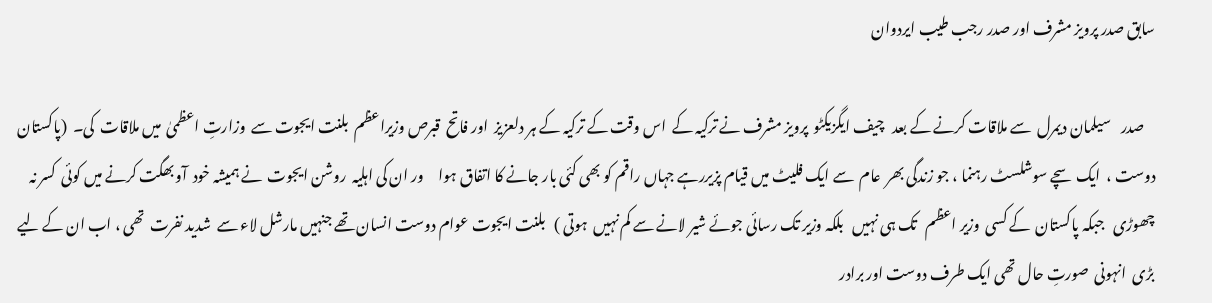سابق صدر پرویز مشرف اور صدر رجب طیب ایردوان

    صدر    سیلمان دیمرل  سے ملاقات کرنے کے بعد   چیف ایگزیکٹو  پرویز مشرف نے ترکیہ کے  اس وقت کے ترکیہ کے ہر دلعزیز  اور فاتح  قبرص وزیراعظم  بلنت ایجوت سے  وزارتِ اعظمیٰ  میں ملاقات  کی۔  (پاکستان دوست ،  ایک سچے سوشلسٹ رہنما ، جو زندگی بھر  عام  سے ایک فلیٹ میں قیام پزیررہے جہاں راقم کو بھی کئی بار جانے کا اتفاق ہوا     ور ان کی اہلیہ  روشن ایجوت  نے ہمیشہ خود  آو بھگت کرنے میں کوئی  کسر نہ چھوڑی   جبکہ پاکستان  کے کسی  وزیر اعظم   تک ہی نہیں   بلکہ وزیر تک رسائی جوئے شیر لانے سے کم نہیں  ہوتی )   بلنت ایجوت عوام دوست انسان تھے جنہیں مارشل لاء سے  شدید نفرت  تھی ، اب ان کے لیے   بڑی  انہونی  صورتِ حال تھی ایک طرف دوست اور برادر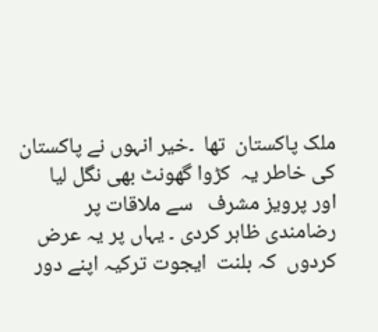ملک پاکستان  تھا  ۔خیر انہوں نے پاکستان کی خاطر یہ  کڑوا گھونٹ بھی نگل لیا  اور پرویز مشرف   سے ملاقات پر رضامندی ظاہر کردی ۔ یہاں پر یہ عرض کردوں  کہ بلنت  ایجوت ترکیہ اپنے دور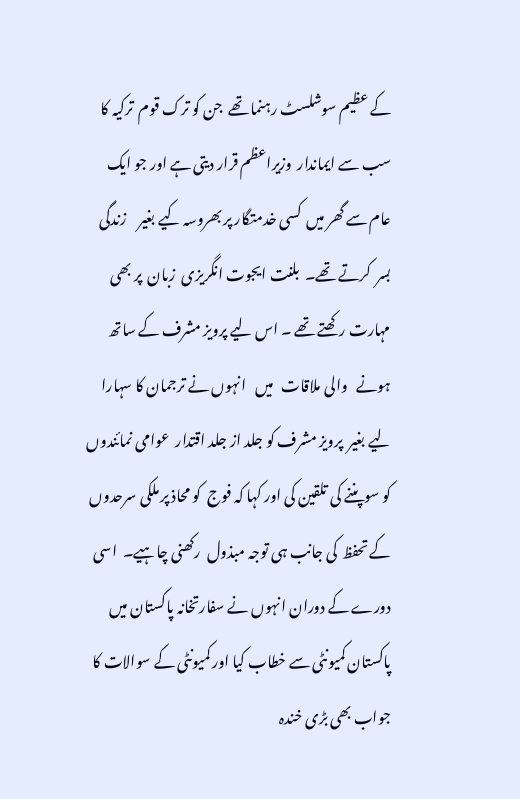کے عظیم سوشلسٹ رہنما تھے  جن کو ترک قوم  ترکیہ کا سب سے ایماندار  وزیراعظم قرار دیتی ہے اور جو ایک  عام سے گھر میں  کسی خدمتگار پر بھروسہ کیے بغیر    زندگی بسر  کرتے تھے۔  بلنت ایجوت انگریزی  زبان  پر بھی مہارت رکھتے تھے ۔ اس لیے پرویز مشرف کے ساتھ ہونے   والی ملاقات   میں   انہوں نے ترجمان کا سہارا  لیے بغیر  پرویز مشرف کو جلد از جلد اقتدار  عوامی نمائندوں کو سوپننے کی تلقین کی اور کہا کہ فوج  کو محاذ پر ملکی سرحدوں کے تحفظ  کی جانب ہی توجہ مبذول  رکھنی چاہیے۔  اسی دورے کے دوران انہوں نے سفارتخانہ پاکستان میں پاکستان کمیونٹی سے خطاب کیا اور کمیونٹی کے سوالات کا جواب بھی بڑی خندہ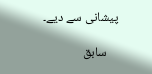پیشانی سے دیے۔

    سابق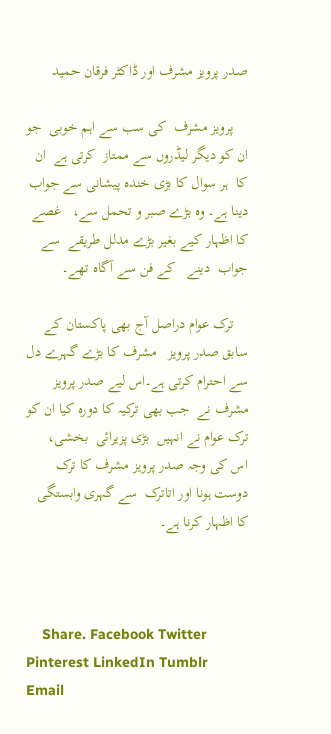صدر پرویز مشرف اور ڈاکٹر فرقان حمید

    پرویز مشرف  کی سب سے اہم خوبی  جو ان کو دیگر لیڈروں سے ممتاز  کرتی ہے  ان کا  ہر سوال کا بڑی خندہ پیشانی سے جواب دینا ہے۔ وہ بڑے صبر و تحمل سے،   غصے کا اظہار کیے بغیر بڑے مدلل طریقے  سے جواب  دینے   کے فن سے آگاہ تھے۔

    ترک عوام دراصل آج بھی پاکستان کے سابق صدر پرویز   مشرف کا بڑے گہرے دل سے احترام کرتی ہے۔اس لیے صدر پرویز مشرف نے  جب بھی ترکیہ کا دورہ کیا ان کو  ترک عوام نے انہیں  بڑی پزیرائی  بخشی،   اس کی وجہ صدر پرویز مشرف کا ترک دوست ہونا اور اتاترک  سے گہری وابستگی کا اظہار کرنا ہے۔



    Share. Facebook Twitter Pinterest LinkedIn Tumblr Email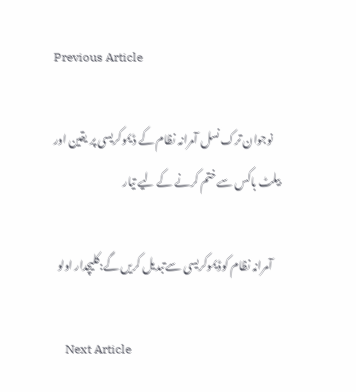Previous Article

    نوجوان ترک نسل آمرانہ نظام کے ڈیموکریسی پر یقین اور بیلٹ باکس سے ختم کرنے کے لیے تیار

    آمرانہ نظام کوڈیموکریسی سےتبدیل کریں گے:کلیچدار اولو

    Next Article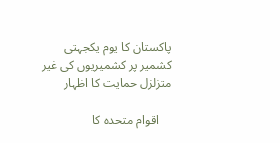پاکستان کا یوم یکجہتی کشمیر پر کشمیریوں کی غیر متزلزل حمایت کا اظہار

    اقوام متحدہ کا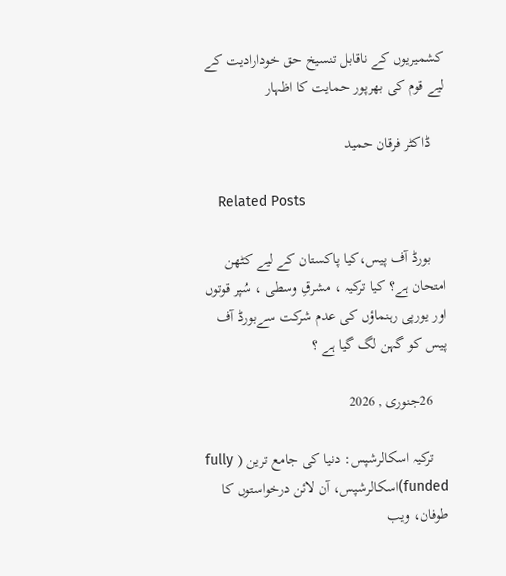کشمیریوں کے ناقابل تنسیخ حق خودارادیت کے لیے قوم کی بھرپور حمایت کا اظہار

    ڈاکٹر فرقان حمید

    Related Posts

    بورڈ آف پیس،کیا پاکستان کے لیے کٹھن امتحان ہے؟ کیا ترکیہ ، مشرقِ وسطی ، سُپر قوتوں اور یورپی رہنماؤں کی عدم شرکت سےبورڈ آف پیس کو گہن لگ گیا ہے ؟

    26جنوری , 2026

    ترکیہ اسکالرشپس: دنیا کی جامع ترین ( fully funded)اسکالرشپس، آن لائن درخواستوں کا طوفان، ویب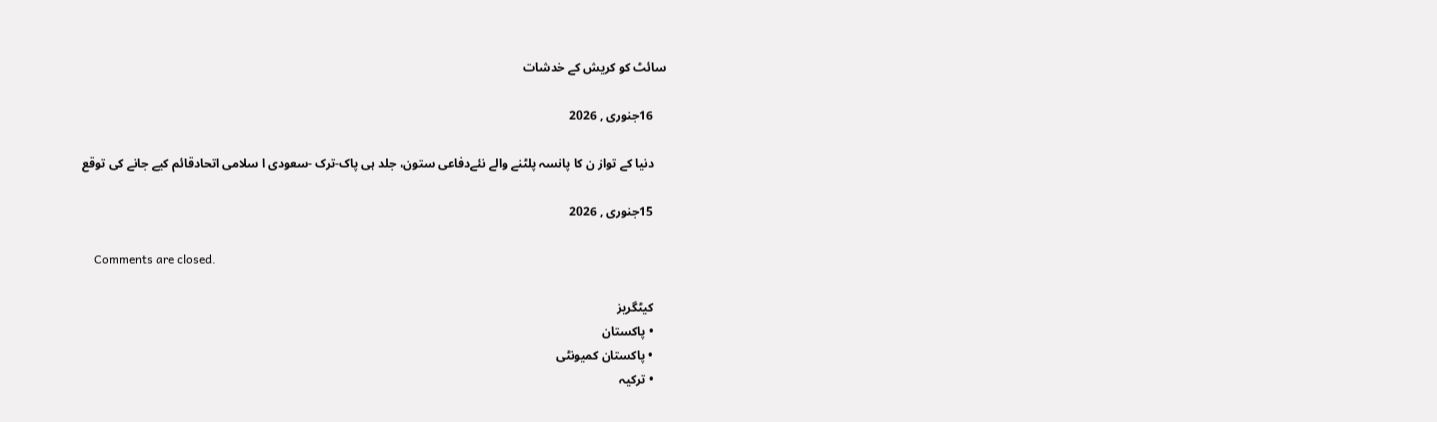سائٹ کو کریش کے خدشات

    16جنوری , 2026

    دنیا کے تواز ن کا پانسہ پلٹنے والے نئےدفاعی ستون، جلد ہی پاک-ترک -سعودی ا سلامی اتحادقائم کیے جانے کی توقع

    15جنوری , 2026

    Comments are closed.

    کیٹگریز
    • پاکستان
    • پاکستان کمیونٹی
    • ترکیہ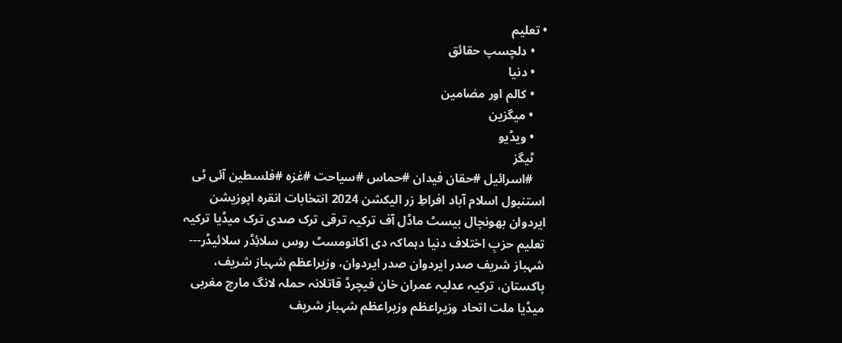• تعلیم
    • دلچسپ حقائق
    • دنیا
    • کالم اور مضامین
    • میگزین
    • ویڈیو
    ٹیگز
    #اسرائیل #حقان فیدان #حماس #سیاحت #غزہ #فلسطین آئی ٹی استنبول اسلام آباد افراطِ زر الیکشن 2024 انتخابات انقرہ اپوزیشن ایردوان بھونچال بیسٹ ماڈل آف ترکیہ ترقی ترک صدی ترک میڈیا ترکیہ تعلیم حزبِ اختلاف دنیا دہماکہ دی اکانومسٹ روس سلائِڈر سلائیڈر--- شہباز شریف صدر ایردوان صدر ایردوان، وزیراعظم شہباز شریف، پاکستان، ترکیہ عدلیہ عمران خان فیچرڈ قاتلانہ حملہ لانگ مارچ مغربی میڈیا ملت اتحاد وزیراعظم وزیراعظم شہباز شریف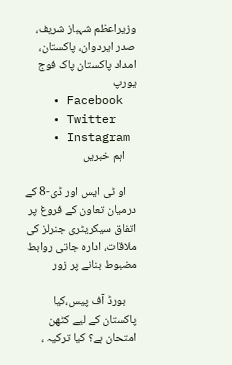وزیراعظم شہباز شریف، صدر ایردوان، پاکستان، امداد پاکستان پاک فوج یورپ
    • Facebook
    • Twitter
    • Instagram
    اہم خبریں

    او ٹی ایس اور ڈی-8 کے درمیان تعاون کے فروغ پر اتفاق سیکریٹری جنرلز کی ملاقات، ادارہ جاتی روابط مضبوط بنانے پر زور

    بورڈ آف پیس،کیا پاکستان کے لیے کٹھن امتحان ہے؟ کیا ترکیہ ،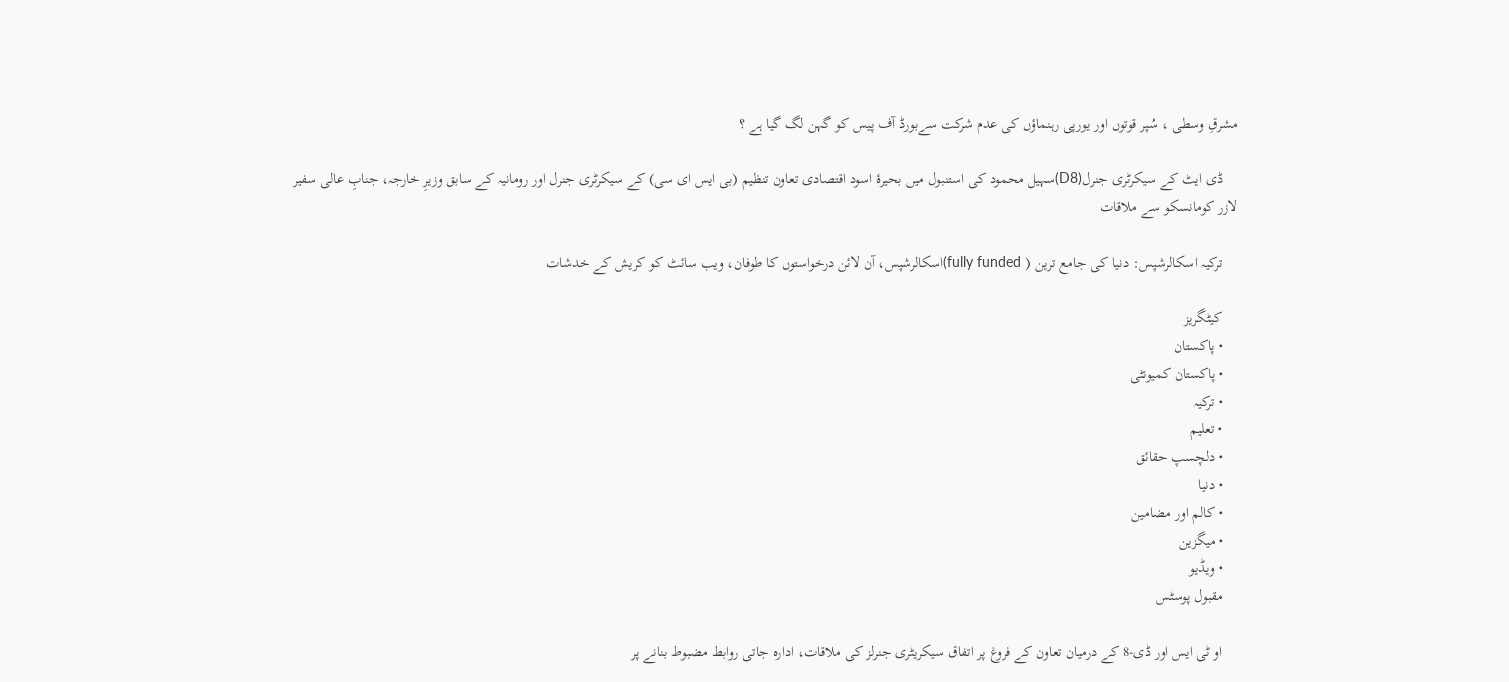مشرقِ وسطی ، سُپر قوتوں اور یورپی رہنماؤں کی عدم شرکت سےبورڈ آف پیس کو گہن لگ گیا ہے ؟

    ڈی ایٹ کے سیکرٹری جنرل(D8)سہیل محمود کی استنبول میں بحیرۂ اسود اقتصادی تعاون تنظیم (بی ایس ای سی) کے سیکرٹری جنرل اور رومانیہ کے سابق وزیرِ خارجہ، جنابِ عالی سفیر لازر کومانسکو سے ملاقات

    ترکیہ اسکالرشپس: دنیا کی جامع ترین ( fully funded)اسکالرشپس، آن لائن درخواستوں کا طوفان، ویب سائٹ کو کریش کے خدشات

    کیٹگریز
    • پاکستان
    • پاکستان کمیونٹی
    • ترکیہ
    • تعلیم
    • دلچسپ حقائق
    • دنیا
    • کالم اور مضامین
    • میگزین
    • ویڈیو
    مقبول پوسٹس

    او ٹی ایس اور ڈی-8 کے درمیان تعاون کے فروغ پر اتفاق سیکریٹری جنرلز کی ملاقات، ادارہ جاتی روابط مضبوط بنانے پر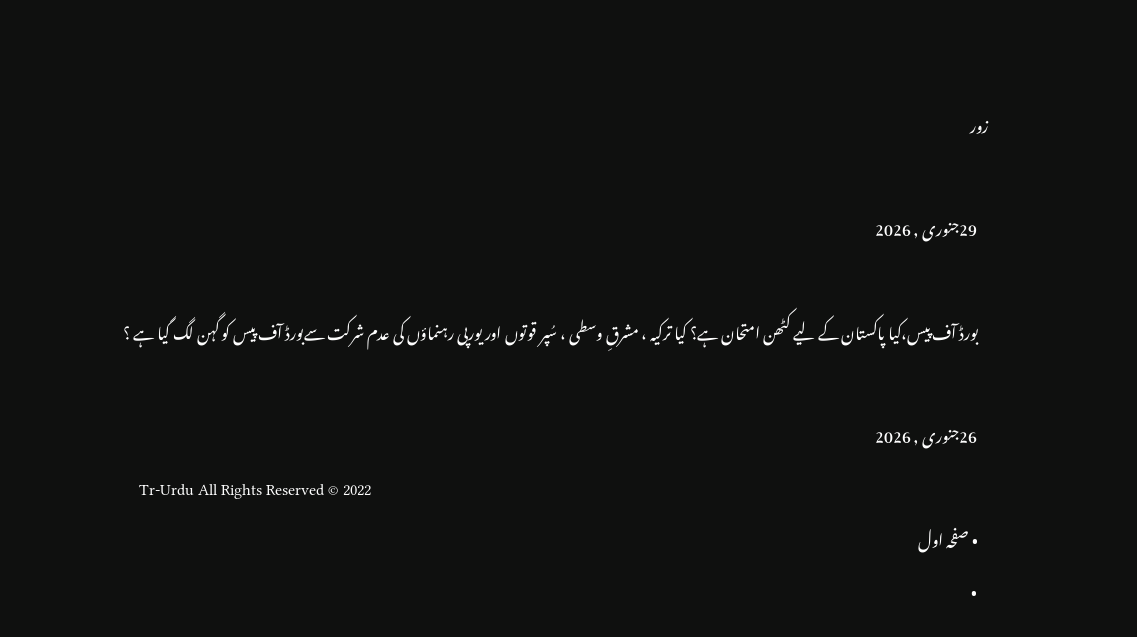زور

    29جنوری , 2026

    بورڈ آف پیس،کیا پاکستان کے لیے کٹھن امتحان ہے؟ کیا ترکیہ ، مشرقِ وسطی ، سُپر قوتوں اور یورپی رہنماؤں کی عدم شرکت سےبورڈ آف پیس کو گہن لگ گیا ہے ؟

    26جنوری , 2026
    Tr-Urdu All Rights Reserved © 2022
    • صفحہ اول
    •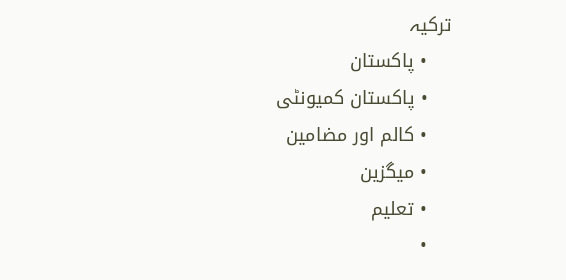ترکیہ
    • پاکستان
    • پاکستان کمیونٹی
    • کالم اور مضامین
    • میگزین
    • تعلیم
    •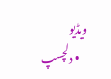ویڈیو
    • دلچسپ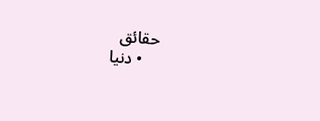حقائق
    • دنیا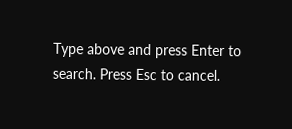Type above and press Enter to search. Press Esc to cancel.